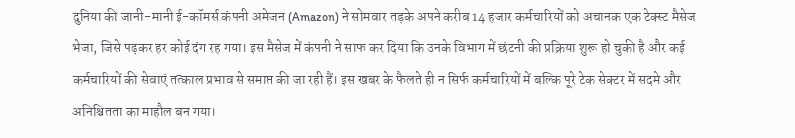दुनिया की जानी-मानी ई-कॉमर्स कंपनी अमेजन (Amazon) ने सोमवार तड़के अपने करीब 14 हजार कर्मचारियों को अचानक एक टेक्स्ट मैसेज भेजा, जिसे पढ़कर हर कोई दंग रह गया। इस मैसेज में कंपनी ने साफ कर दिया कि उनके विभाग में छंटनी की प्रक्रिया शुरू हो चुकी है और कई कर्मचारियों की सेवाएं तत्काल प्रभाव से समाप्त की जा रही हैं। इस खबर के फैलते ही न सिर्फ कर्मचारियों में बल्कि पूरे टेक सेक्टर में सदमे और अनिश्चितता का माहौल बन गया।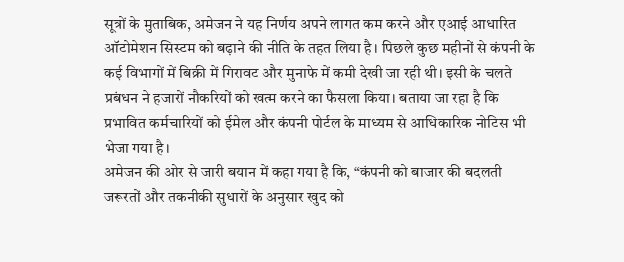सूत्रों के मुताबिक, अमेजन ने यह निर्णय अपने लागत कम करने और एआई आधारित ऑटोमेशन सिस्टम को बढ़ाने की नीति के तहत लिया है। पिछले कुछ महीनों से कंपनी के कई विभागों में बिक्री में गिरावट और मुनाफे में कमी देखी जा रही थी। इसी के चलते प्रबंधन ने हजारों नौकरियों को खत्म करने का फैसला किया। बताया जा रहा है कि प्रभावित कर्मचारियों को ईमेल और कंपनी पोर्टल के माध्यम से आधिकारिक नोटिस भी भेजा गया है।
अमेजन की ओर से जारी बयान में कहा गया है कि, “कंपनी को बाजार की बदलती जरूरतों और तकनीकी सुधारों के अनुसार खुद को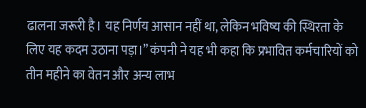ढालना जरूरी है। यह निर्णय आसान नहीं था, लेकिन भविष्य की स्थिरता के लिए यह कदम उठाना पड़ा।” कंपनी ने यह भी कहा कि प्रभावित कर्मचारियों को तीन महीने का वेतन और अन्य लाभ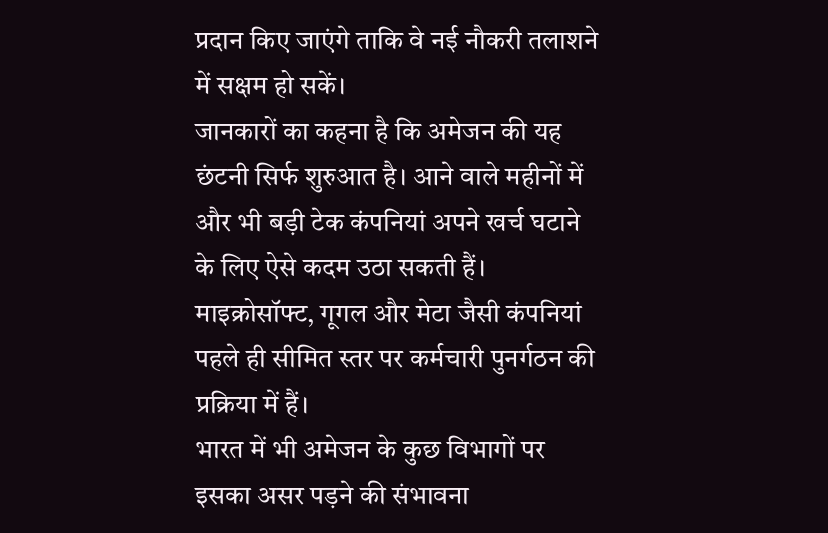प्रदान किए जाएंगे ताकि वे नई नौकरी तलाशने में सक्षम हो सकें।
जानकारों का कहना है कि अमेजन की यह छंटनी सिर्फ शुरुआत है। आने वाले महीनों में और भी बड़ी टेक कंपनियां अपने खर्च घटाने के लिए ऐसे कदम उठा सकती हैं। माइक्रोसॉफ्ट, गूगल और मेटा जैसी कंपनियां पहले ही सीमित स्तर पर कर्मचारी पुनर्गठन की प्रक्रिया में हैं।
भारत में भी अमेजन के कुछ विभागों पर इसका असर पड़ने की संभावना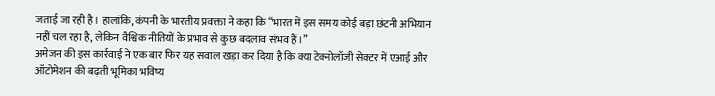जताई जा रही है। हालांकि, कंपनी के भारतीय प्रवक्ता ने कहा कि “भारत में इस समय कोई बड़ा छंटनी अभियान नहीं चल रहा है, लेकिन वैश्विक नीतियों के प्रभाव से कुछ बदलाव संभव हैं।”
अमेजन की इस कार्रवाई ने एक बार फिर यह सवाल खड़ा कर दिया है कि क्या टेक्नोलॉजी सेक्टर में एआई और ऑटोमेशन की बढ़ती भूमिका भविष्य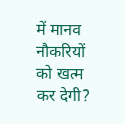में मानव नौकरियों को खत्म कर देगी?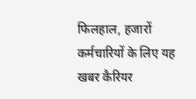फिलहाल, हजारों कर्मचारियों के लिए यह खबर कैरियर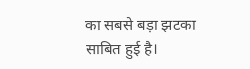का सबसे बड़ा झटका साबित हुई है।